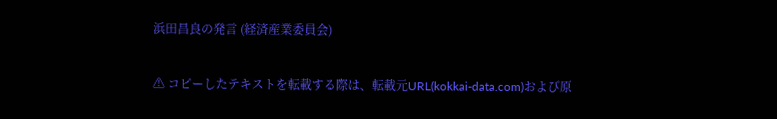浜田昌良の発言 (経済産業委員会)

⚠ コピーしたテキストを転載する際は、転載元URL(kokkai-data.com)および原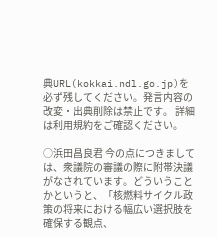典URL(kokkai.ndl.go.jp)を必ず残してください。発言内容の改変・出典削除は禁止です。 詳細は利用規約をご確認ください。

○浜田昌良君 今の点につきましては、衆議院の審議の際に附帯決議がなされています。どういうことかというと、「核燃料サイクル政策の将来における幅広い選択肢を確保する観点、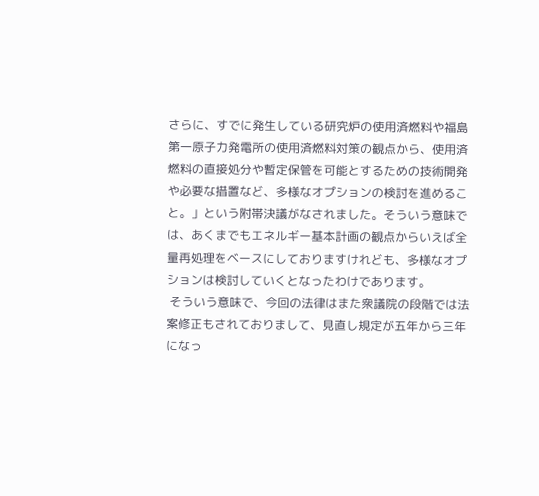さらに、すでに発生している研究炉の使用済燃料や福島第一原子力発電所の使用済燃料対策の観点から、使用済燃料の直接処分や暫定保管を可能とするための技術開発や必要な措置など、多様なオプションの検討を進めること。」という附帯決議がなされました。そういう意味では、あくまでもエネルギー基本計画の観点からいえば全量再処理をベースにしておりますけれども、多様なオプションは検討していくとなったわけであります。
 そういう意味で、今回の法律はまた衆議院の段階では法案修正もされておりまして、見直し規定が五年から三年になっ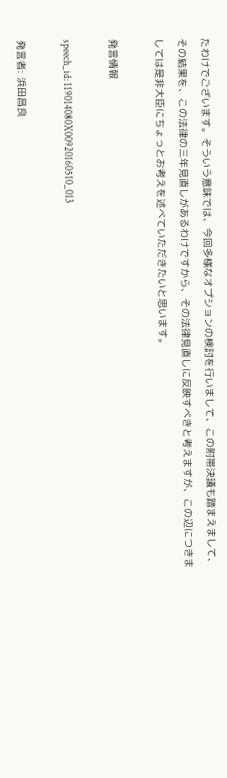たわけでございます。そういう意味では、今回多様なオプションの検討を行いまして、この附帯決議も踏まえまして、その結果を、この法律の三年見直しがあるわけですから、その法律見直しに反映すべきと考えますが、この辺につきましては是非大臣にちょっとお考えを述べていただきたいと思います。

発言情報

speech_id: 119014080X00920160510_013

発言者: 浜田昌良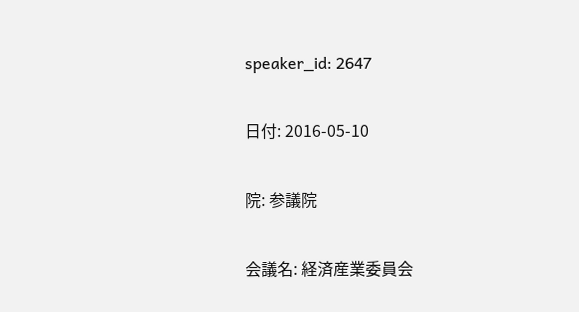speaker_id: 2647

日付: 2016-05-10

院: 参議院

会議名: 経済産業委員会